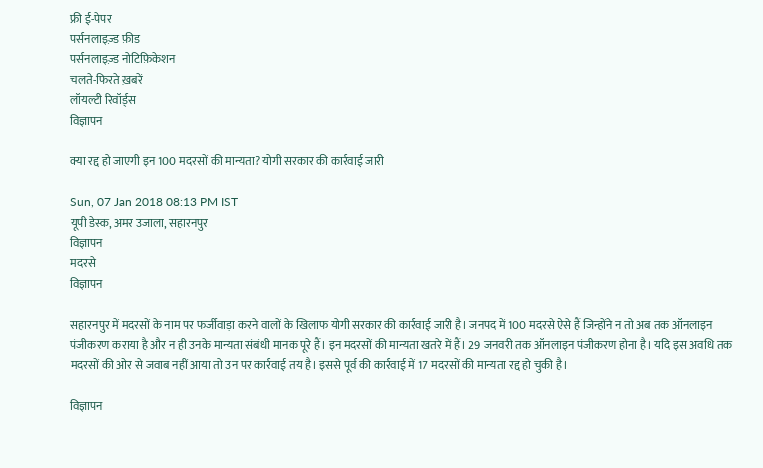फ्री ई-पेपर
पर्सनलाइज़्ड फ़ीड
पर्सनलाइज़्ड नोटिफ़िकेशन
चलते-फिरते ख़बरें
लॉयल्टी रिवॉर्ड्स
विज्ञापन

क्या रद्द हो जाएगी इन 100 मदरसों की मान्यता? योगी सरकार की कार्रवाई जारी

Sun, 07 Jan 2018 08:13 PM IST
यूपी डेस्क, अमर उजाला, सहारनपुर
विज्ञापन
मदरसे
विज्ञापन

सहारनपुर में मदरसों के नाम पर फर्जीवाड़ा करने वालों के खिलाफ योगी सरकार की कार्रवाई जारी है। जनपद में 100 मदरसे ऐसे हैं जिन्होंने न तो अब तक ऑनलाइन पंजीकरण कराया है और न ही उनके मान्यता संबंधी मानक पूरे हैं। इन मदरसों की मान्यता खतरे में हैं। 29 जनवरी तक ऑनलाइन पंजीकरण होना है। यदि इस अवधि तक मदरसों की ओर से जवाब नहीं आया तो उन पर कार्रवाई तय है। इससे पूर्व की कार्रवाई में 17 मदरसों की मान्यता रद्द हो चुकी है।

विज्ञापन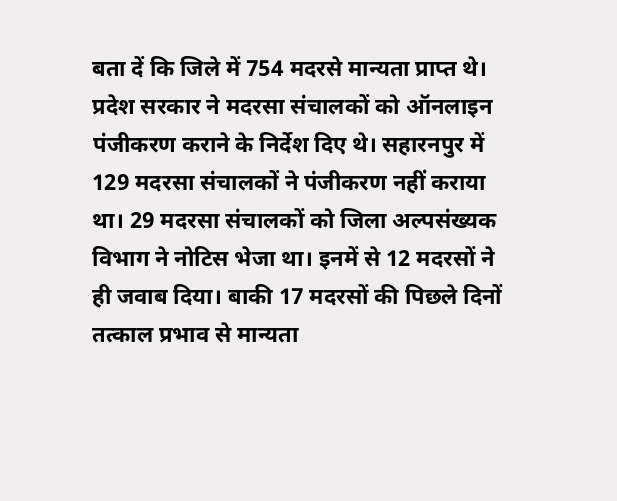बता दें कि जिले में 754 मदरसे मान्यता प्राप्त थे। प्रदेश सरकार ने मदरसा संचालकों को ऑनलाइन पंजीकरण कराने के निर्देश दिए थे। सहारनपुर में 129 मदरसा संचालकों ने पंजीकरण नहीं कराया था। 29 मदरसा संचालकों को जिला अल्पसंख्यक विभाग ने नोटिस भेजा था। इनमें से 12 मदरसों ने ही जवाब दिया। बाकी 17 मदरसों की पिछले दिनों तत्काल प्रभाव से मान्यता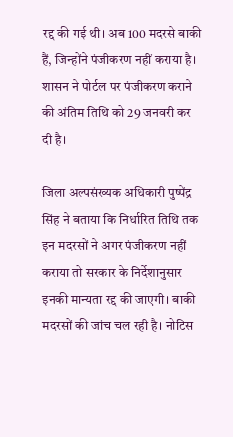रद्द की गई थी। अब 100 मदरसे बाकी हैं, जिन्होंने पंजीकरण नहीं कराया है। शासन ने पोर्टल पर पंजीकरण कराने की अंतिम तिथि को 29 जनवरी कर दी है।

जिला अल्पसंख्यक अधिकारी पुष्पेंद्र सिंह ने बताया कि निर्धारित तिथि तक इन मदरसों ने अगर पंजीकरण नहीं कराया तो सरकार के निर्देशानुसार इनकी मान्यता रद्द की जाएगी। बाकी मदरसों की जांच चल रही है। नोटिस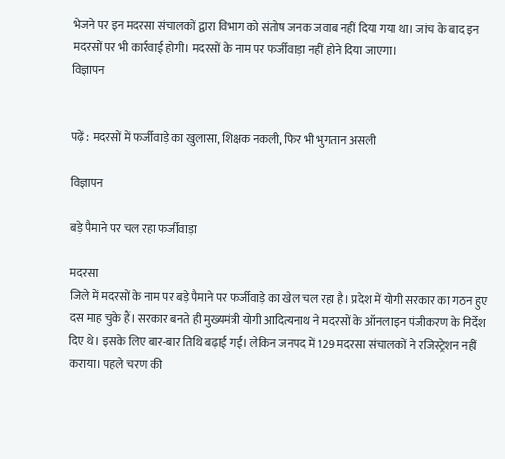भेजने पर इन मदरसा संचालकों द्वारा विभाग को संतोष जनक जवाब नहीं दिया गया था। जांच के बाद इन मदरसों पर भी कार्रवाई होगी। मदरसों के नाम पर फर्जीवाड़ा नहीं होने दिया जाएगा।
विज्ञापन


पढ़ें : मदरसों में फर्जीवाड़े का खुलासा, शिक्षक नकली, फिर भी भुगतान असली

विज्ञापन

बड़े पैमाने पर चल रहा फर्जीवाड़ा

मदरसा
जिले में मदरसों के नाम पर बड़े पैमाने पर फर्जीवाड़े का खेल चल रहा है। प्रदेश में योगी सरकार का गठन हुए दस माह चुके हैं। सरकार बनते ही मुख्यमंत्री योगी आदित्यनाथ ने मदरसों के ऑनलाइन पंजीकरण के निर्देश दिए थे। इसके लिए बार-बार तिथि बढ़ाई गई। लेकिन जनपद में 129 मदरसा संचालकों ने रजिस्ट्रेशन नहीं कराया। पहले चरण की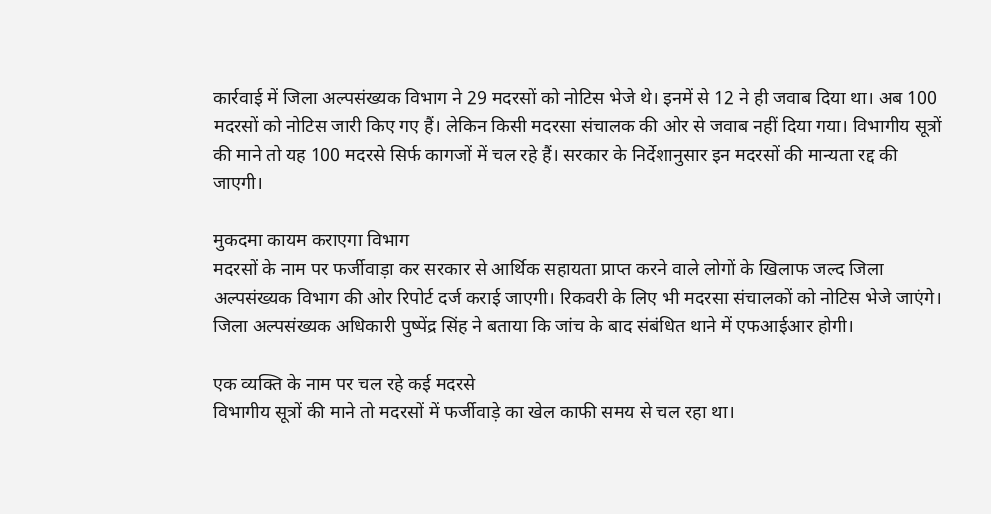कार्रवाई में जिला अल्पसंख्यक विभाग ने 29 मदरसों को नोटिस भेजे थे। इनमें से 12 ने ही जवाब दिया था। अब 100 मदरसों को नोटिस जारी किए गए हैं। लेकिन किसी मदरसा संचालक की ओर से जवाब नहीं दिया गया। विभागीय सूत्रों की माने तो यह 100 मदरसे सिर्फ कागजों में चल रहे हैं। सरकार के निर्देशानुसार इन मदरसों की मान्यता रद्द की जाएगी।

मुकदमा कायम कराएगा विभाग
मदरसों के नाम पर फर्जीवाड़ा कर सरकार से आर्थिक सहायता प्राप्त करने वाले लोगों के खिलाफ जल्द जिला अल्पसंख्यक विभाग की ओर रिपोर्ट दर्ज कराई जाएगी। रिकवरी के लिए भी मदरसा संचालकों को नोटिस भेजे जाएंगे। जिला अल्पसंख्यक अधिकारी पुष्पेंद्र सिंह ने बताया कि जांच के बाद संबंधित थाने में एफआईआर होगी।

एक व्यक्ति के नाम पर चल रहे कई मदरसे
विभागीय सूत्रों की माने तो मदरसों में फर्जीवाड़े का खेल काफी समय से चल रहा था।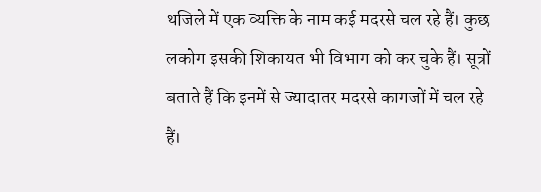थजिले में एक व्यक्ति के नाम कई मदरसे चल रहे हैं। कुछ लकोग इसकी शिकायत भी विभाग को कर चुके हैं। सूत्रों बताते हैं कि इनमें से ज्यादातर मदरसे कागजों में चल रहे हैं।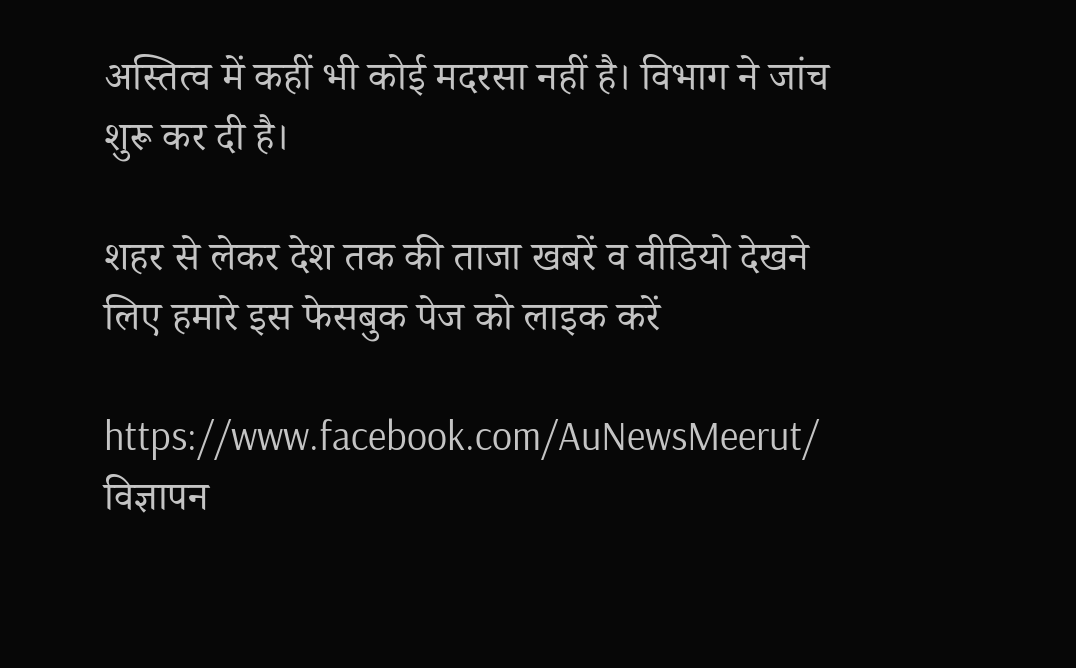अस्तित्व में कहीं भी कोई मदरसा नहीं है। विभाग ने जांच शुरू कर दी है।

शहर से लेकर देश तक की ताजा खबरें व वीडियो देखने लिए हमारे इस फेसबुक पेज को लाइक करें

https://www.facebook.com/AuNewsMeerut/
विज्ञापन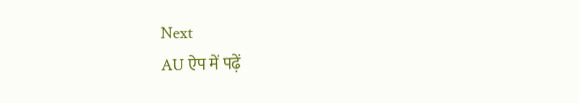Next
AU ऐप में पढ़ें